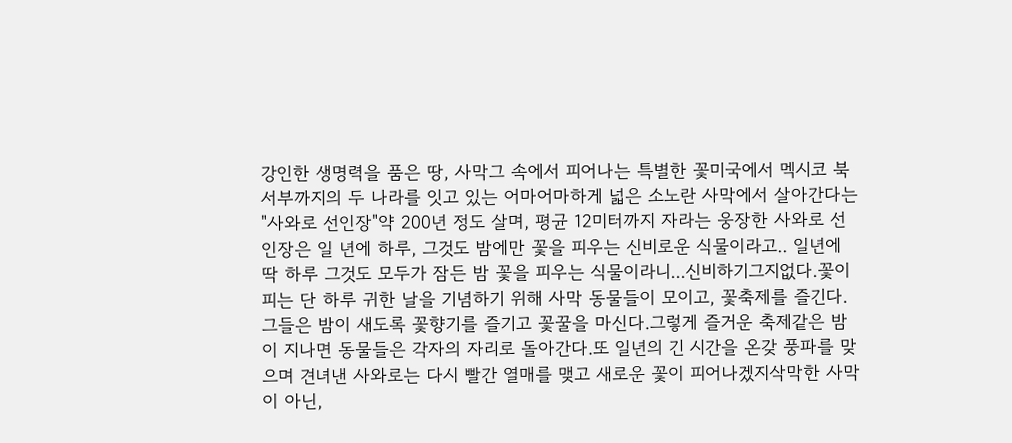강인한 생명력을 품은 땅, 사막그 속에서 피어나는 특별한 꽃미국에서 멕시코 북서부까지의 두 나라를 잇고 있는 어마어마하게 넓은 소노란 사막에서 살아간다는 "사와로 선인장"약 200년 정도 살며, 평균 12미터까지 자라는 웅장한 사와로 선인장은 일 년에 하루, 그것도 밤에만 꽃을 피우는 신비로운 식물이라고.. 일년에 딱 하루 그것도 모두가 잠든 밤 꽃을 피우는 식물이라니...신비하기그지없다.꽃이 피는 단 하루 귀한 날을 기념하기 위해 사막 동물들이 모이고, 꽃축제를 즐긴다.그들은 밤이 새도록 꽃향기를 즐기고 꽃꿀을 마신다.그렇게 즐거운 축제같은 밤이 지나면 동물들은 각자의 자리로 돌아간다.또 일년의 긴 시간을 온갖 풍파를 맞으며 견녀낸 사와로는 다시 빨간 열매를 맺고 새로운 꽃이 피어나겠지삭막한 사막이 아닌,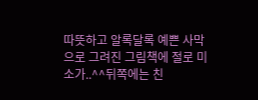따뜻하고 알록달록 예쁜 사막으로 그려진 그림책에 절로 미소가..^^뒤쪽에는 친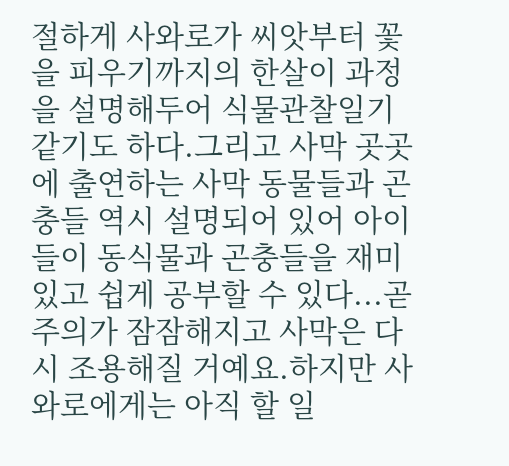절하게 사와로가 씨앗부터 꽃을 피우기까지의 한살이 과정을 설명해두어 식물관찰일기 같기도 하다.그리고 사막 곳곳에 출연하는 사막 동물들과 곤충들 역시 설명되어 있어 아이들이 동식물과 곤충들을 재미있고 쉽게 공부할 수 있다...곧 주의가 잠잠해지고 사막은 다시 조용해질 거예요.하지만 사와로에게는 아직 할 일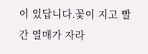이 있답니다.꽃이 지고 빨간 열매가 자라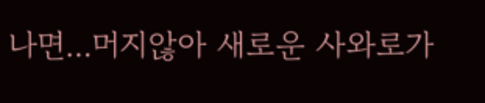나면...머지않아 새로운 사와로가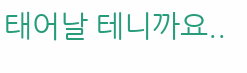태어날 테니까요..